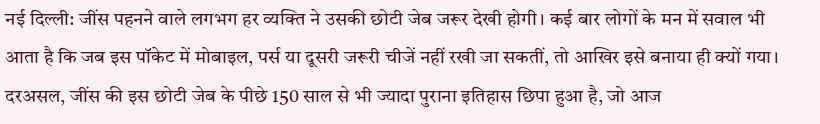नई दिल्ली: जींस पहनने वाले लगभग हर व्यक्ति ने उसकी छोटी जेब जरूर देखी होगी। कई बार लोगों के मन में सवाल भी आता है कि जब इस पॉकेट में मोबाइल, पर्स या दूसरी जरूरी चीजें नहीं रखी जा सकतीं, तो आखिर इसे बनाया ही क्यों गया। दरअसल, जींस की इस छोटी जेब के पीछे 150 साल से भी ज्यादा पुराना इतिहास छिपा हुआ है, जो आज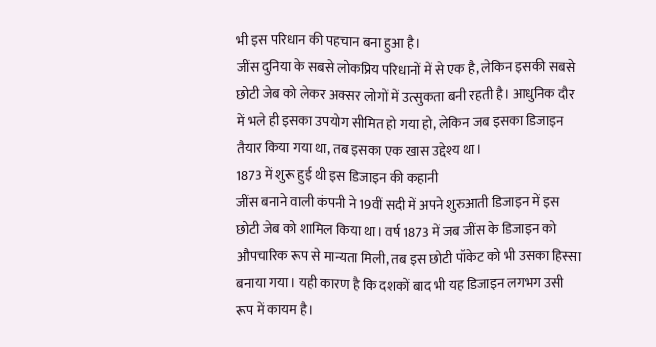भी इस परिधान की पहचान बना हुआ है।
जींस दुनिया के सबसे लोकप्रिय परिधानों में से एक है, लेकिन इसकी सबसे छोटी जेब को लेकर अक्सर लोगों में उत्सुकता बनी रहती है। आधुनिक दौर में भले ही इसका उपयोग सीमित हो गया हो, लेकिन जब इसका डिजाइन तैयार किया गया था, तब इसका एक खास उद्देश्य था।
1873 में शुरू हुई थी इस डिजाइन की कहानी
जींस बनाने वाली कंपनी ने 19वीं सदी में अपने शुरुआती डिजाइन में इस छोटी जेब को शामिल किया था। वर्ष 1873 में जब जींस के डिजाइन को औपचारिक रूप से मान्यता मिली, तब इस छोटी पॉकेट को भी उसका हिस्सा बनाया गया। यही कारण है कि दशकों बाद भी यह डिजाइन लगभग उसी रूप में कायम है।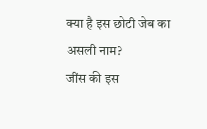क्या है इस छोटी जेब का असली नाम?
जींस की इस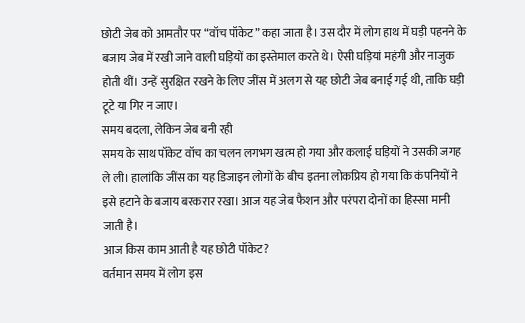छोटी जेब को आमतौर पर “वॉच पॉकेट” कहा जाता है। उस दौर में लोग हाथ में घड़ी पहनने के बजाय जेब में रखी जाने वाली घड़ियों का इस्तेमाल करते थे। ऐसी घड़ियां महंगी और नाजुक होती थीं। उन्हें सुरक्षित रखने के लिए जींस में अलग से यह छोटी जेब बनाई गई थी, ताकि घड़ी टूटे या गिर न जाए।
समय बदला, लेकिन जेब बनी रही
समय के साथ पॉकेट वॉच का चलन लगभग खत्म हो गया और कलाई घड़ियों ने उसकी जगह ले ली। हालांकि जींस का यह डिजाइन लोगों के बीच इतना लोकप्रिय हो गया कि कंपनियों ने इसे हटाने के बजाय बरकरार रखा। आज यह जेब फैशन और परंपरा दोनों का हिस्सा मानी जाती है।
आज किस काम आती है यह छोटी पॉकेट?
वर्तमान समय में लोग इस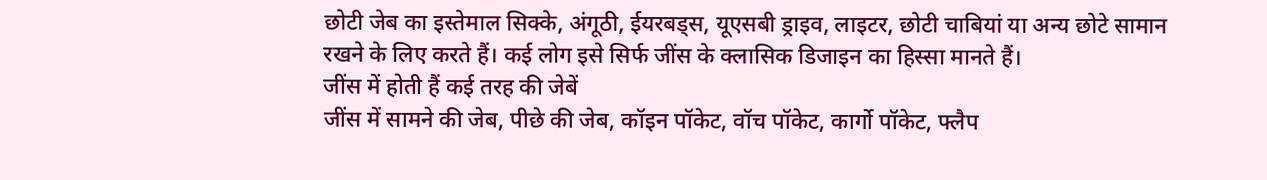छोटी जेब का इस्तेमाल सिक्के, अंगूठी, ईयरबड्स, यूएसबी ड्राइव, लाइटर, छोटी चाबियां या अन्य छोटे सामान रखने के लिए करते हैं। कई लोग इसे सिर्फ जींस के क्लासिक डिजाइन का हिस्सा मानते हैं।
जींस में होती हैं कई तरह की जेबें
जींस में सामने की जेब, पीछे की जेब, कॉइन पॉकेट, वॉच पॉकेट, कार्गो पॉकेट, फ्लैप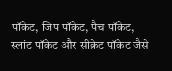पॉकेट, जिप पॉकेट, पैच पॉकेट, स्लांट पॉकेट और सीक्रेट पॉकेट जैसे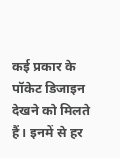कई प्रकार के पॉकेट डिजाइन देखने को मिलते हैं। इनमें से हर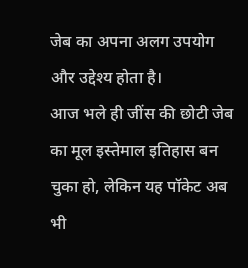जेब का अपना अलग उपयोग और उद्देश्य होता है।
आज भले ही जींस की छोटी जेब का मूल इस्तेमाल इतिहास बन चुका हो, लेकिन यह पॉकेट अब भी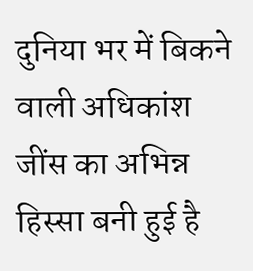दुनिया भर में बिकने वाली अधिकांश जींस का अभिन्न हिस्सा बनी हुई है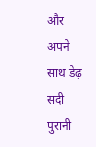और अपने साथ डेढ़ सदी पुरानी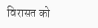विरासत को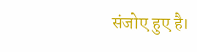संजोए हुए है।